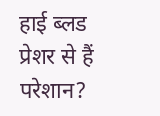हाई ब्लड प्रेशर से हैं परेशान?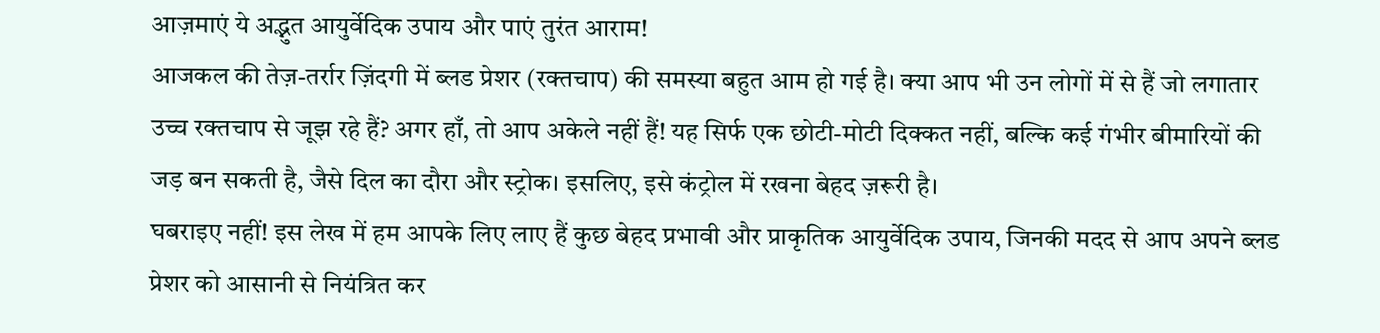आज़माएं ये अद्भुत आयुर्वेदिक उपाय और पाएं तुरंत आराम!
आजकल की तेज़-तर्रार ज़िंदगी में ब्लड प्रेशर (रक्तचाप) की समस्या बहुत आम हो गई है। क्या आप भी उन लोगों में से हैं जो लगातार उच्च रक्तचाप से जूझ रहे हैं? अगर हाँ, तो आप अकेले नहीं हैं! यह सिर्फ एक छोटी-मोटी दिक्कत नहीं, बल्कि कई गंभीर बीमारियों की जड़ बन सकती है, जैसे दिल का दौरा और स्ट्रोक। इसलिए, इसे कंट्रोल में रखना बेहद ज़रूरी है।
घबराइए नहीं! इस लेख में हम आपके लिए लाए हैं कुछ बेहद प्रभावी और प्राकृतिक आयुर्वेदिक उपाय, जिनकी मदद से आप अपने ब्लड प्रेशर को आसानी से नियंत्रित कर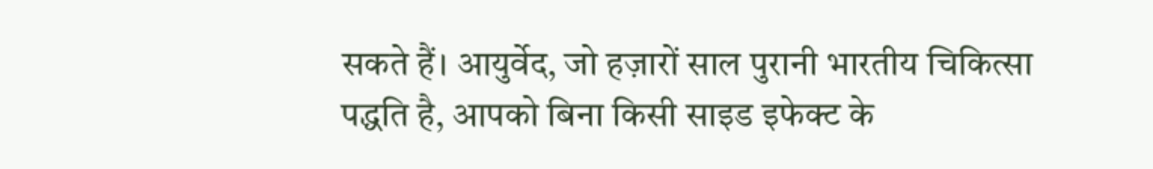सकते हैं। आयुर्वेद, जो हज़ारों साल पुरानी भारतीय चिकित्सा पद्धति है, आपको बिना किसी साइड इफेक्ट के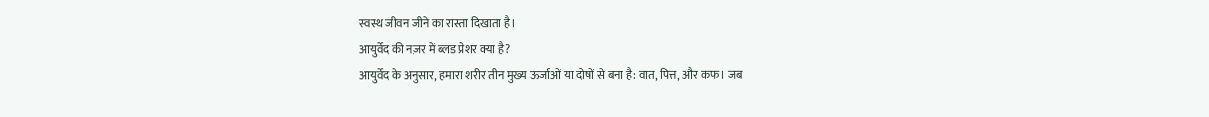स्वस्थ जीवन जीने का रास्ता दिखाता है।
आयुर्वेद की नज़र में ब्लड प्रेशर क्या है?
आयुर्वेद के अनुसार, हमारा शरीर तीन मुख्य ऊर्जाओं या दोषों से बना है: वात, पित्त, और कफ। जब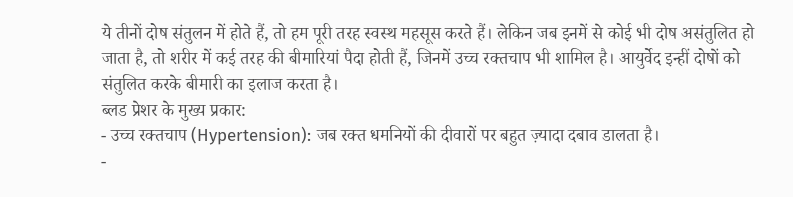ये तीनों दोष संतुलन में होते हैं, तो हम पूरी तरह स्वस्थ महसूस करते हैं। लेकिन जब इनमें से कोई भी दोष असंतुलित हो जाता है, तो शरीर में कई तरह की बीमारियां पैदा होती हैं, जिनमें उच्च रक्तचाप भी शामिल है। आयुर्वेद इन्हीं दोषों को संतुलित करके बीमारी का इलाज करता है।
ब्लड प्रेशर के मुख्य प्रकार:
- उच्च रक्तचाप (Hypertension): जब रक्त धमनियों की दीवारों पर बहुत ज़्यादा दबाव डालता है।
-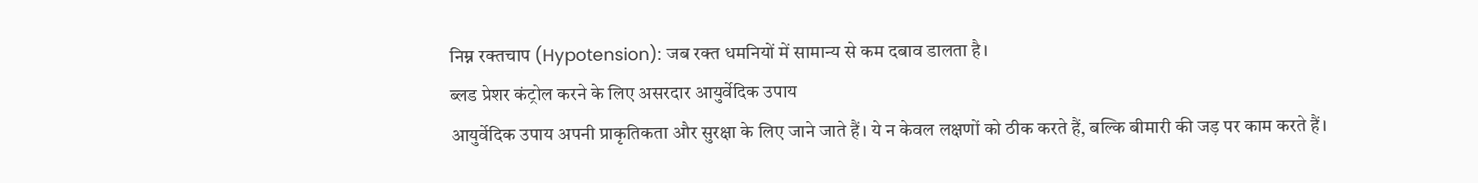निम्न रक्तचाप (Hypotension): जब रक्त धमनियों में सामान्य से कम दबाव डालता है।
ब्लड प्रेशर कंट्रोल करने के लिए असरदार आयुर्वेदिक उपाय
आयुर्वेदिक उपाय अपनी प्राकृतिकता और सुरक्षा के लिए जाने जाते हैं। ये न केवल लक्षणों को ठीक करते हैं, बल्कि बीमारी की जड़ पर काम करते हैं।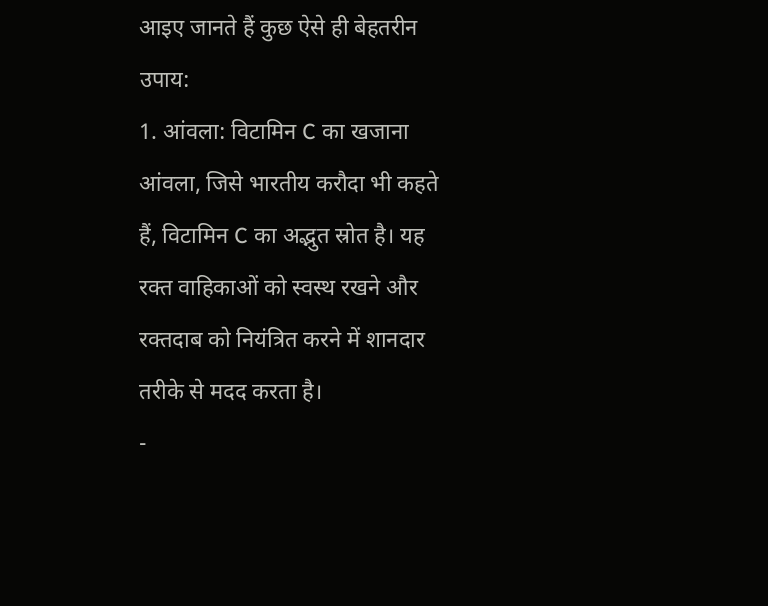आइए जानते हैं कुछ ऐसे ही बेहतरीन उपाय:
1. आंवला: विटामिन C का खजाना
आंवला, जिसे भारतीय करौदा भी कहते हैं, विटामिन C का अद्भुत स्रोत है। यह रक्त वाहिकाओं को स्वस्थ रखने और रक्तदाब को नियंत्रित करने में शानदार तरीके से मदद करता है।
-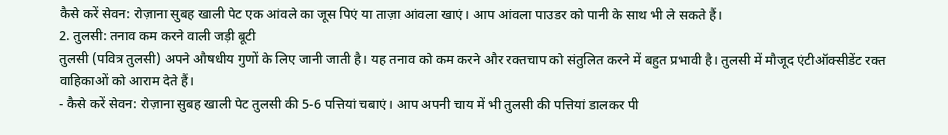कैसे करें सेवन: रोज़ाना सुबह खाली पेट एक आंवले का जूस पिएं या ताज़ा आंवला खाएं। आप आंवला पाउडर को पानी के साथ भी ले सकते हैं।
2. तुलसी: तनाव कम करने वाली जड़ी बूटी
तुलसी (पवित्र तुलसी) अपने औषधीय गुणों के लिए जानी जाती है। यह तनाव को कम करने और रक्तचाप को संतुलित करने में बहुत प्रभावी है। तुलसी में मौजूद एंटीऑक्सीडेंट रक्त वाहिकाओं को आराम देते हैं।
- कैसे करें सेवन: रोज़ाना सुबह खाली पेट तुलसी की 5-6 पत्तियां चबाएं। आप अपनी चाय में भी तुलसी की पत्तियां डालकर पी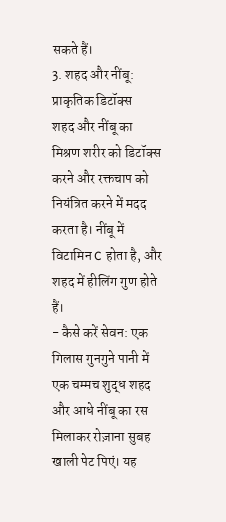सकते हैं।
3. शहद और नींबू: प्राकृतिक डिटॉक्स
शहद और नींबू का मिश्रण शरीर को डिटॉक्स करने और रक्तचाप को नियंत्रित करने में मदद करता है। नींबू में विटामिन C होता है, और शहद में हीलिंग गुण होते हैं।
- कैसे करें सेवन: एक गिलास गुनगुने पानी में एक चम्मच शुद्ध शहद और आधे नींबू का रस मिलाकर रोज़ाना सुबह खाली पेट पिएं। यह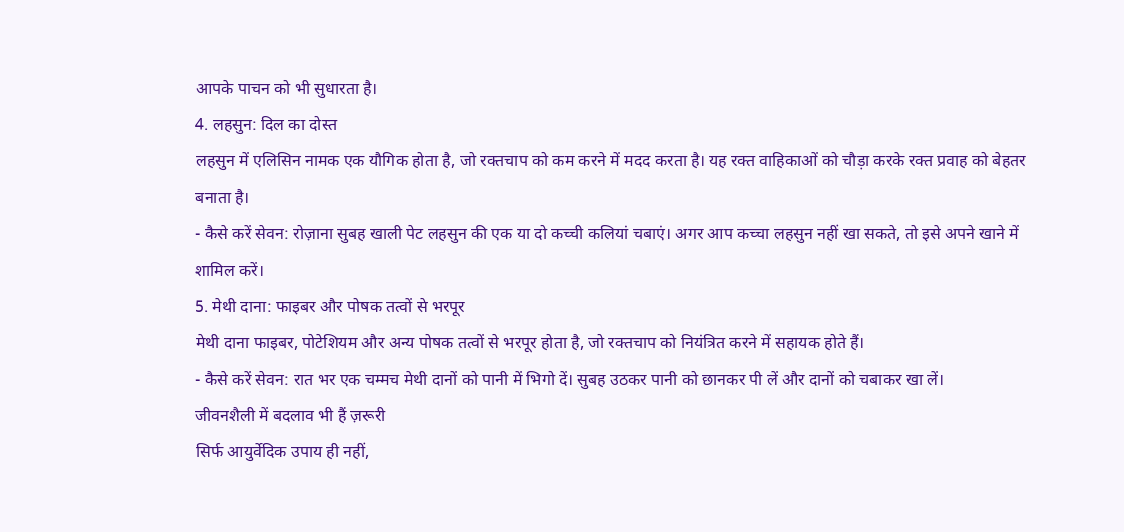आपके पाचन को भी सुधारता है।
4. लहसुन: दिल का दोस्त
लहसुन में एलिसिन नामक एक यौगिक होता है, जो रक्तचाप को कम करने में मदद करता है। यह रक्त वाहिकाओं को चौड़ा करके रक्त प्रवाह को बेहतर बनाता है।
- कैसे करें सेवन: रोज़ाना सुबह खाली पेट लहसुन की एक या दो कच्ची कलियां चबाएं। अगर आप कच्चा लहसुन नहीं खा सकते, तो इसे अपने खाने में शामिल करें।
5. मेथी दाना: फाइबर और पोषक तत्वों से भरपूर
मेथी दाना फाइबर, पोटेशियम और अन्य पोषक तत्वों से भरपूर होता है, जो रक्तचाप को नियंत्रित करने में सहायक होते हैं।
- कैसे करें सेवन: रात भर एक चम्मच मेथी दानों को पानी में भिगो दें। सुबह उठकर पानी को छानकर पी लें और दानों को चबाकर खा लें।
जीवनशैली में बदलाव भी हैं ज़रूरी
सिर्फ आयुर्वेदिक उपाय ही नहीं,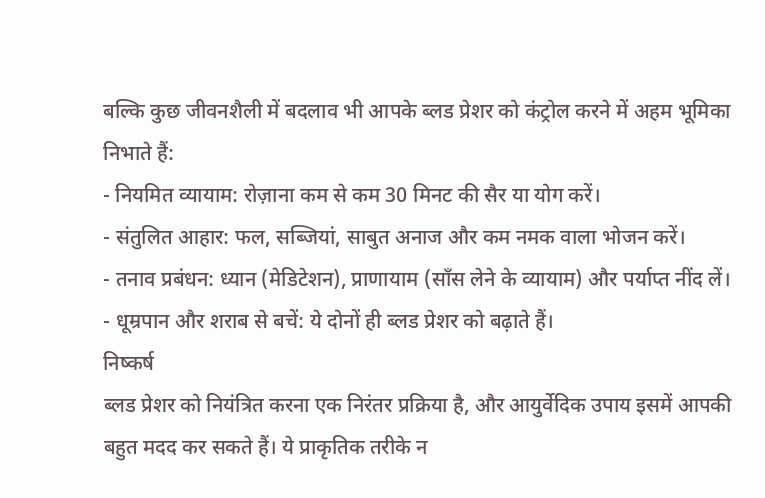बल्कि कुछ जीवनशैली में बदलाव भी आपके ब्लड प्रेशर को कंट्रोल करने में अहम भूमिका निभाते हैं:
- नियमित व्यायाम: रोज़ाना कम से कम 30 मिनट की सैर या योग करें।
- संतुलित आहार: फल, सब्जियां, साबुत अनाज और कम नमक वाला भोजन करें।
- तनाव प्रबंधन: ध्यान (मेडिटेशन), प्राणायाम (साँस लेने के व्यायाम) और पर्याप्त नींद लें।
- धूम्रपान और शराब से बचें: ये दोनों ही ब्लड प्रेशर को बढ़ाते हैं।
निष्कर्ष
ब्लड प्रेशर को नियंत्रित करना एक निरंतर प्रक्रिया है, और आयुर्वेदिक उपाय इसमें आपकी बहुत मदद कर सकते हैं। ये प्राकृतिक तरीके न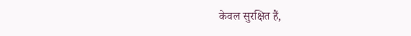केवल सुरक्षित हैं,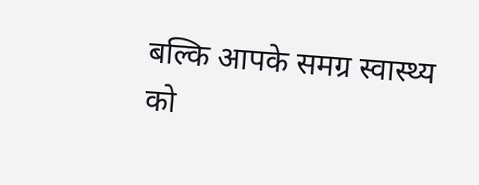बल्कि आपके समग्र स्वास्थ्य को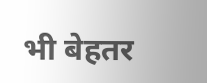भी बेहतर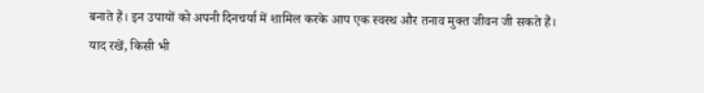बनाते हैं। इन उपायों को अपनी दिनचर्या में शामिल करके आप एक स्वस्थ और तनाव मुक्त जीवन जी सकते हैं।
याद रखें, किसी भी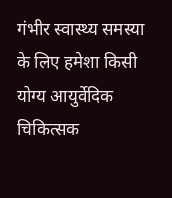गंभीर स्वास्थ्य समस्या के लिए हमेशा किसी योग्य आयुर्वेदिक चिकित्सक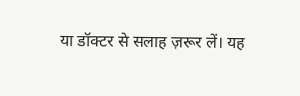या डॉक्टर से सलाह ज़रूर लें। यह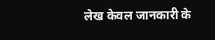लेख केवल जानकारी के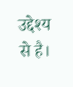उद्देश्य से है।